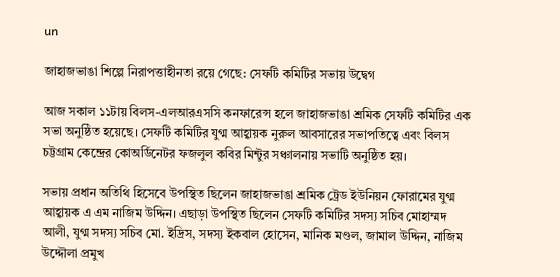un

জাহাজভাঙা শিল্পে নিরাপত্তাহীনতা রয়ে গেছে: সেফটি কমিটির সভায় উদ্বেগ

আজ সকাল ১১টায় বিলস-এলআরএসসি কনফারেন্স হলে জাহাজভাঙা শ্রমিক সেফটি কমিটির এক সভা অনুষ্ঠিত হয়েছে। সেফটি কমিটির যুগ্ম আহ্বায়ক নুরুল আবসারের সভাপতিত্বে এবং বিলস চট্টগ্রাম কেন্দ্রের কোঅর্ডিনেটর ফজলুল কবির মিন্টুর সঞ্চালনায় সভাটি অনুষ্ঠিত হয়।

সভায় প্রধান অতিথি হিসেবে উপস্থিত ছিলেন জাহাজভাঙা শ্রমিক ট্রেড ইউনিয়ন ফোরামের যুগ্ম আহ্বায়ক এ এম নাজিম উদ্দিন। এছাড়া উপস্থিত ছিলেন সেফটি কমিটির সদস্য সচিব মোহাম্মদ আলী, যুগ্ম সদস্য সচিব মো. ইদ্রিস, সদস্য ইকবাল হোসেন, মানিক মণ্ডল, জামাল উদ্দিন, নাজিম উদ্দৌলা প্রমুখ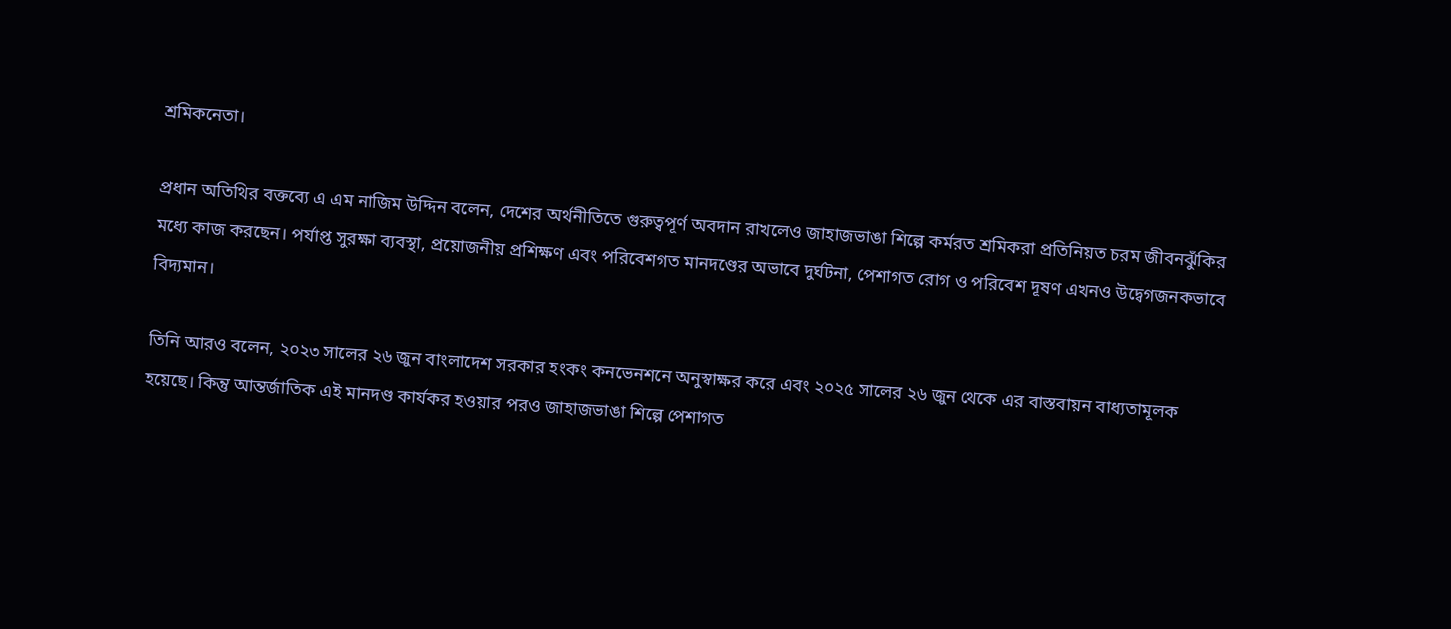শ্রমিকনেতা।

প্রধান অতিথির বক্তব্যে এ এম নাজিম উদ্দিন বলেন, দেশের অর্থনীতিতে গুরুত্বপূর্ণ অবদান রাখলেও জাহাজভাঙা শিল্পে কর্মরত শ্রমিকরা প্রতিনিয়ত চরম জীবনঝুঁকির মধ্যে কাজ করছেন। পর্যাপ্ত সুরক্ষা ব্যবস্থা, প্রয়োজনীয় প্রশিক্ষণ এবং পরিবেশগত মানদণ্ডের অভাবে দুর্ঘটনা, পেশাগত রোগ ও পরিবেশ দূষণ এখনও উদ্বেগজনকভাবে বিদ্যমান।

তিনি আরও বলেন, ২০২৩ সালের ২৬ জুন বাংলাদেশ সরকার হংকং কনভেনশনে অনুস্বাক্ষর করে এবং ২০২৫ সালের ২৬ জুন থেকে এর বাস্তবায়ন বাধ্যতামূলক হয়েছে। কিন্তু আন্তর্জাতিক এই মানদণ্ড কার্যকর হওয়ার পরও জাহাজভাঙা শিল্পে পেশাগত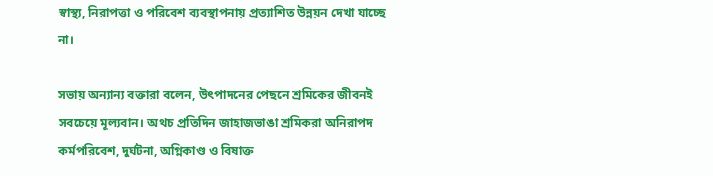স্বাস্থ্য, নিরাপত্তা ও পরিবেশ ব্যবস্থাপনায় প্রত্যাশিত উন্নয়ন দেখা যাচ্ছে না।

সভায় অন্যান্য বক্তারা বলেন, উৎপাদনের পেছনে শ্রমিকের জীবনই সবচেয়ে মূল্যবান। অথচ প্রতিদিন জাহাজভাঙা শ্রমিকরা অনিরাপদ কর্মপরিবেশ, দুর্ঘটনা, অগ্নিকাণ্ড ও বিষাক্ত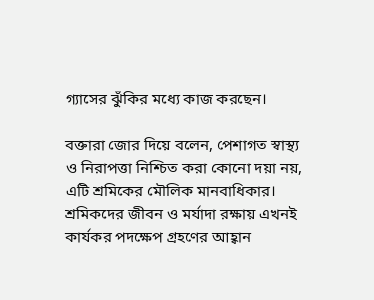গ্যাসের ঝুঁকির মধ্যে কাজ করছেন।

বক্তারা জোর দিয়ে বলেন, পেশাগত স্বাস্থ্য ও নিরাপত্তা নিশ্চিত করা কোনো দয়া নয়, এটি শ্রমিকের মৌলিক মানবাধিকার। শ্রমিকদের জীবন ও মর্যাদা রক্ষায় এখনই কার্যকর পদক্ষেপ গ্রহণের আহ্বান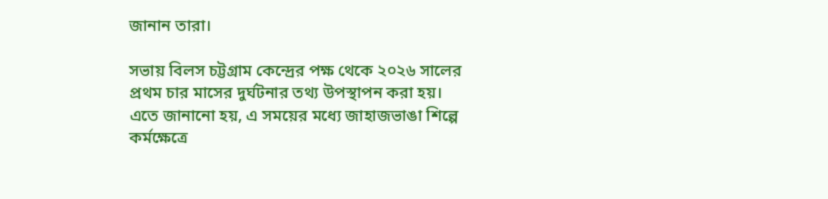জানান তারা।

সভায় বিলস চট্টগ্রাম কেন্দ্রের পক্ষ থেকে ২০২৬ সালের প্রথম চার মাসের দুর্ঘটনার তথ্য উপস্থাপন করা হয়। এতে জানানো হয়, এ সময়ের মধ্যে জাহাজভাঙা শিল্পে কর্মক্ষেত্রে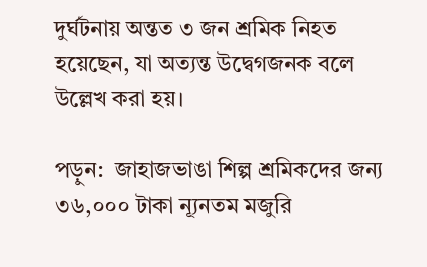দুর্ঘটনায় অন্তত ৩ জন শ্রমিক নিহত হয়েছেন, যা অত্যন্ত উদ্বেগজনক বলে উল্লেখ করা হয়।

পড়ুন:  জাহাজভাঙা শিল্প শ্রমিকদের জন্য ৩৬,০০০ টাকা ন্যূনতম মজুরি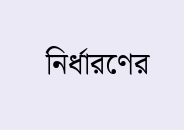নির্ধারণের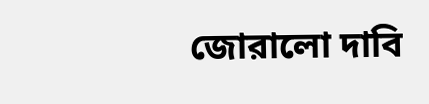জোরালো দাবি